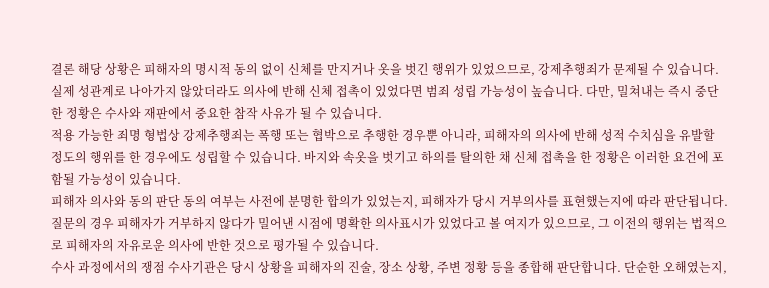결론 해당 상황은 피해자의 명시적 동의 없이 신체를 만지거나 옷을 벗긴 행위가 있었으므로, 강제추행죄가 문제될 수 있습니다. 실제 성관계로 나아가지 않았더라도 의사에 반해 신체 접촉이 있었다면 범죄 성립 가능성이 높습니다. 다만, 밀쳐내는 즉시 중단한 정황은 수사와 재판에서 중요한 참작 사유가 될 수 있습니다.
적용 가능한 죄명 형법상 강제추행죄는 폭행 또는 협박으로 추행한 경우뿐 아니라, 피해자의 의사에 반해 성적 수치심을 유발할 정도의 행위를 한 경우에도 성립할 수 있습니다. 바지와 속옷을 벗기고 하의를 탈의한 채 신체 접촉을 한 정황은 이러한 요건에 포함될 가능성이 있습니다.
피해자 의사와 동의 판단 동의 여부는 사전에 분명한 합의가 있었는지, 피해자가 당시 거부의사를 표현했는지에 따라 판단됩니다. 질문의 경우 피해자가 거부하지 않다가 밀어낸 시점에 명확한 의사표시가 있었다고 볼 여지가 있으므로, 그 이전의 행위는 법적으로 피해자의 자유로운 의사에 반한 것으로 평가될 수 있습니다.
수사 과정에서의 쟁점 수사기관은 당시 상황을 피해자의 진술, 장소 상황, 주변 정황 등을 종합해 판단합니다. 단순한 오해였는지,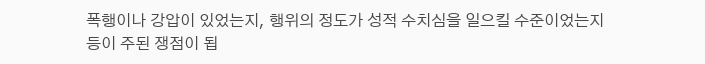폭행이나 강압이 있었는지, 행위의 정도가 성적 수치심을 일으킬 수준이었는지 등이 주된 쟁점이 됩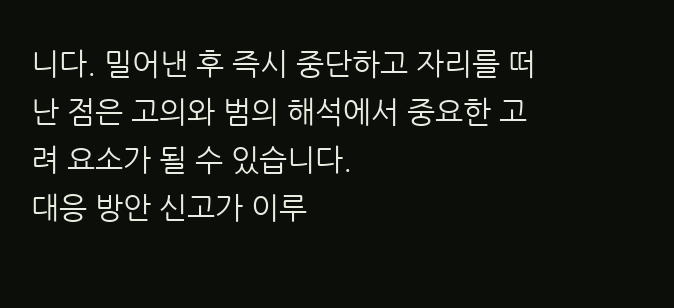니다. 밀어낸 후 즉시 중단하고 자리를 떠난 점은 고의와 범의 해석에서 중요한 고려 요소가 될 수 있습니다.
대응 방안 신고가 이루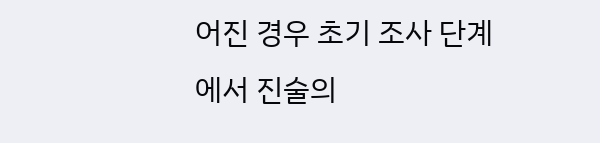어진 경우 초기 조사 단계에서 진술의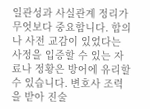일관성과 사실관계 정리가 무엇보다 중요합니다. 합의나 사전 교감이 있었다는 사정을 입증할 수 있는 자료나 정황은 방어에 유리할 수 있습니다. 변호사 조력을 받아 진술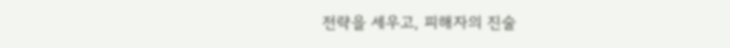전략을 세우고, 피해자의 진술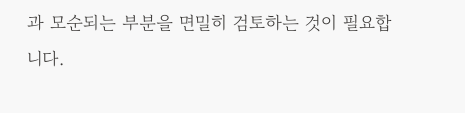과 모순되는 부분을 면밀히 검토하는 것이 필요합니다.